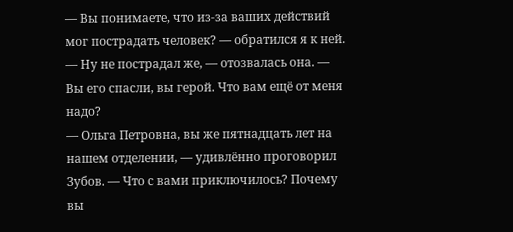— Вы понимаете, что из-за ваших действий мог пострадать человек? — обратился я к ней.
— Ну не пострадал же, — отозвалась она. — Вы его спасли, вы герой. Что вам ещё от меня надо?
— Ольга Петровна, вы же пятнадцать лет на нашем отделении, — удивлённо проговорил Зубов. — Что с вами приключилось? Почему вы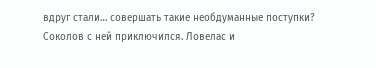вдруг стали… совершать такие необдуманные поступки?
Соколов с ней приключился. Ловелас и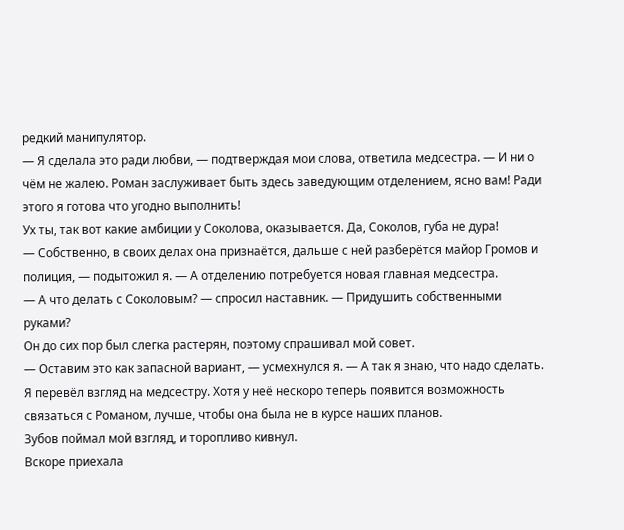редкий манипулятор.
— Я сделала это ради любви, — подтверждая мои слова, ответила медсестра. — И ни о чём не жалею. Роман заслуживает быть здесь заведующим отделением, ясно вам! Ради этого я готова что угодно выполнить!
Ух ты, так вот какие амбиции у Соколова, оказывается. Да, Соколов, губа не дура!
— Собственно, в своих делах она признаётся, дальше с ней разберётся майор Громов и полиция, — подытожил я. — А отделению потребуется новая главная медсестра.
— А что делать с Соколовым? — спросил наставник. — Придушить собственными руками?
Он до сих пор был слегка растерян, поэтому спрашивал мой совет.
— Оставим это как запасной вариант, — усмехнулся я. — А так я знаю, что надо сделать.
Я перевёл взгляд на медсестру. Хотя у неё нескоро теперь появится возможность связаться с Романом, лучше, чтобы она была не в курсе наших планов.
Зубов поймал мой взгляд, и торопливо кивнул.
Вскоре приехала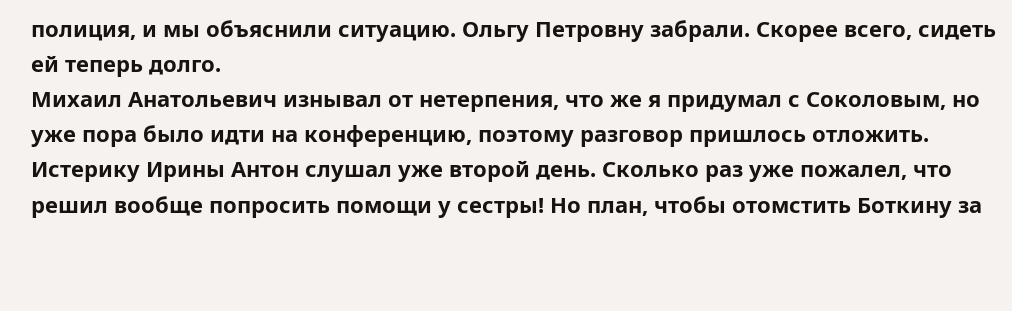полиция, и мы объяснили ситуацию. Ольгу Петровну забрали. Скорее всего, сидеть ей теперь долго.
Михаил Анатольевич изнывал от нетерпения, что же я придумал с Соколовым, но уже пора было идти на конференцию, поэтому разговор пришлось отложить.
Истерику Ирины Антон слушал уже второй день. Сколько раз уже пожалел, что решил вообще попросить помощи у сестры! Но план, чтобы отомстить Боткину за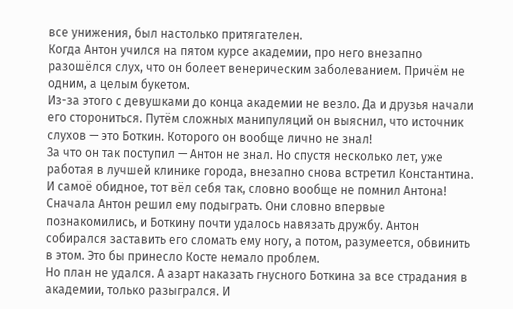все унижения, был настолько притягателен.
Когда Антон учился на пятом курсе академии, про него внезапно разошёлся слух, что он болеет венерическим заболеванием. Причём не одним, а целым букетом.
Из-за этого с девушками до конца академии не везло. Да и друзья начали его сторониться. Путём сложных манипуляций он выяснил, что источник слухов — это Боткин. Которого он вообще лично не знал!
За что он так поступил — Антон не знал. Но спустя несколько лет, уже работая в лучшей клинике города, внезапно снова встретил Константина. И самоё обидное, тот вёл себя так, словно вообще не помнил Антона!
Сначала Антон решил ему подыграть. Они словно впервые познакомились, и Боткину почти удалось навязать дружбу. Антон собирался заставить его сломать ему ногу, а потом, разумеется, обвинить в этом. Это бы принесло Косте немало проблем.
Но план не удался. А азарт наказать гнусного Боткина за все страдания в академии, только разыгрался. И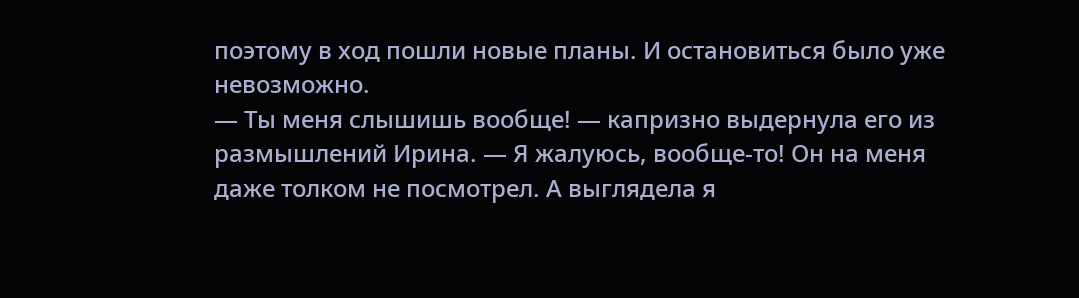поэтому в ход пошли новые планы. И остановиться было уже невозможно.
— Ты меня слышишь вообще! — капризно выдернула его из размышлений Ирина. — Я жалуюсь, вообще-то! Он на меня даже толком не посмотрел. А выглядела я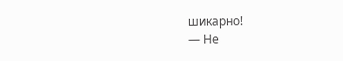шикарно!
— Не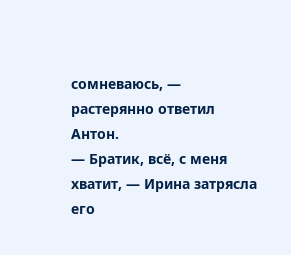сомневаюсь, — растерянно ответил Антон.
— Братик, всё, с меня хватит, — Ирина затрясла его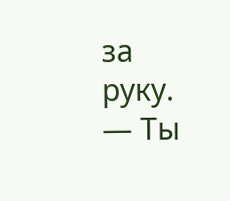за руку. — Ты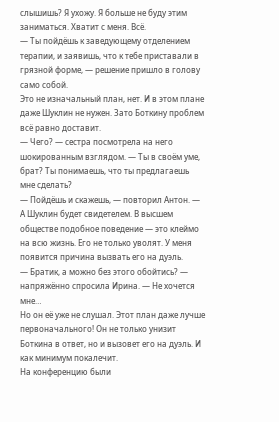слышишь? Я ухожу. Я больше не буду этим заниматься. Хватит с меня. Всё.
— Ты пойдёшь к заведующему отделением терапии, и заявишь, что к тебе приставали в грязной форме, — решение пришло в голову само собой.
Это не изначальный план, нет. И в этом плане даже Шуклин не нужен. Зато Боткину проблем всё равно доставит.
— Чего? — сестра посмотрела на него шокированным взглядом. — Ты в своём уме, брат? Ты понимаешь, что ты предлагаешь мне сделать?
— Пойдёшь и скажешь, — повторил Антон. — А Шуклин будет свидетелем. В высшем обществе подобное поведение — это клеймо на всю жизнь. Его не только уволят. У меня появится причина вызвать его на дуэль.
— Братик, а можно без этого обойтись? — напряжённо спросила Ирина. — Не хочется мне…
Но он её уже не слушал. Этот план даже лучше первоначального! Он не только унизит Боткина в ответ, но и вызовет его на дуэль. И как минимум покалечит.
На конференцию были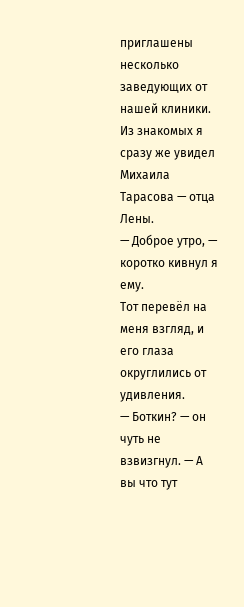приглашены несколько заведующих от нашей клиники. Из знакомых я сразу же увидел Михаила Тарасова — отца Лены.
— Доброе утро, — коротко кивнул я ему.
Тот перевёл на меня взгляд, и его глаза округлились от удивления.
— Боткин? — он чуть не взвизгнул. — А вы что тут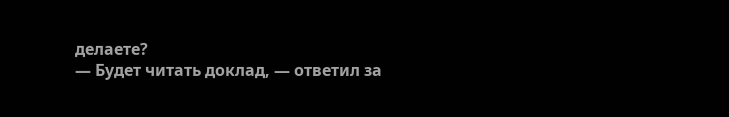делаете?
— Будет читать доклад, — ответил за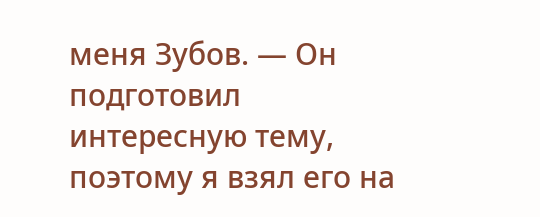меня Зубов. — Он подготовил интересную тему, поэтому я взял его на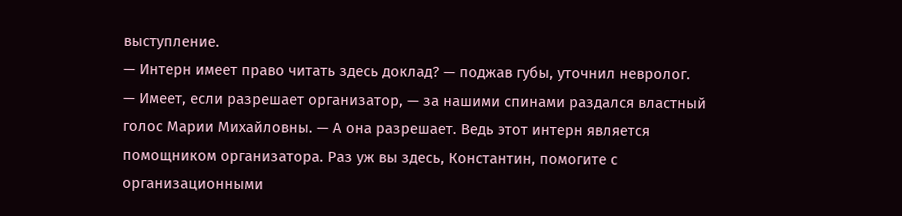выступление.
— Интерн имеет право читать здесь доклад? — поджав губы, уточнил невролог.
— Имеет, если разрешает организатор, — за нашими спинами раздался властный голос Марии Михайловны. — А она разрешает. Ведь этот интерн является помощником организатора. Раз уж вы здесь, Константин, помогите с организационными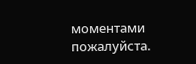моментами пожалуйста.